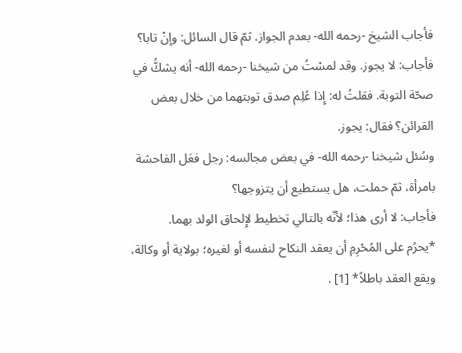فأجاب الشيخ -رحمه الله- بعدم الجواز. ثمّ قال السائل: وإنْ تابا؟
فأجاب: لا يجوز. وقد لمسْتُ من شيخنا -رحمه الله- أنه يشكُّ في صحّة التوبة. فقلتُ له: إِذا عُلِم صدق توبتهما من خلال بعض القرائن؟ فقال: يجوز.
وسُئل شيخنا -رحمه الله- في بعض مجالسه: رجل فعَل الفاحشة بامرأة، ثمّ حملت، هل يستطيع أن يتزوجها؟
فأجاب: لا أرى هذا؛ لأنّه بالتالي تخطيط لإِلحاق الولد بهما.
*يحرُم على المُحْرِمِ أن يعقد النكاح لنفسه أو لغيره؛ بولاية أو وكالة، ويقع العقد باطلاً* [1] .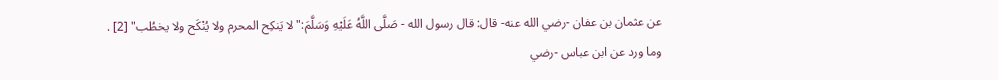عن عثمان بن عفان -رضي الله عنه- قال: قال رسول الله - صَلَّى اللَّهُ عَلَيْهِ وَسَلَّمَ:"لا يَنكِح المحرم ولا يُنْكَح ولا يخطُب" [2] .
وما ورد عن ابن عباس -رضي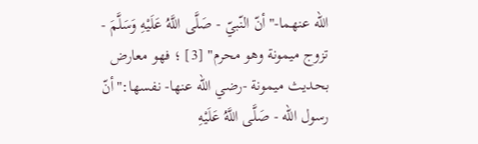الله عنهما-"أنّ النّبيّ - صَلَّى اللَّهُ عَلَيْهِ وَسَلَّمَ - تزوج ميمونة وهو محرم" [3] ؛ فهو معارض بحديث ميمونة -رضي الله عنها- نفسها:"أنّ رسول الله - صَلَّى اللَّهُ عَلَيْهِ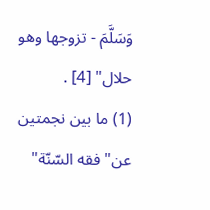وَسَلَّمَ - تزوجها وهو حلال" [4] .
(1) ما بين نجمتين عن"فقه السّنّة"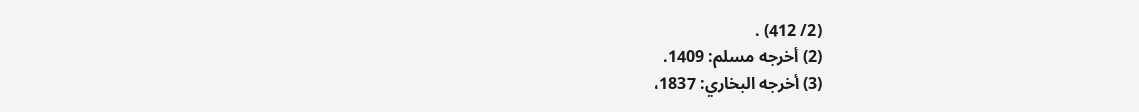(2/ 412) .
(2) أخرجه مسلم: 1409.
(3) أخرجه البخاري: 1837،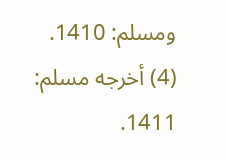ومسلم: 1410.
(4) أخرجه مسلم: 1411.